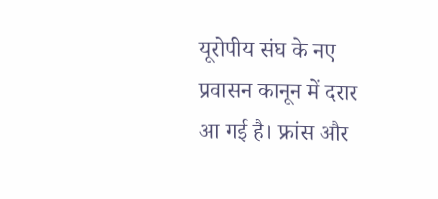यूरोपीय संघ के नए प्रवासन कानून में दरार आ गई है। फ्रांस और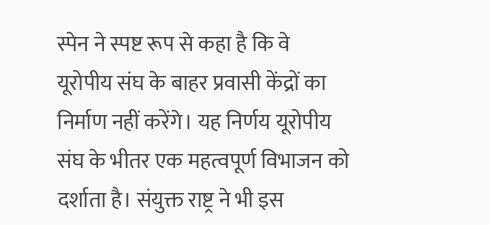स्पेन ने स्पष्ट रूप से कहा है कि वे यूरोपीय संघ के बाहर प्रवासी केंद्रों का निर्माण नहीं करेंगे। यह निर्णय यूरोपीय संघ के भीतर एक महत्वपूर्ण विभाजन को दर्शाता है। संयुक्त राष्ट्र ने भी इस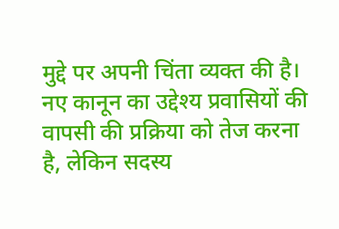मुद्दे पर अपनी चिंता व्यक्त की है। नए कानून का उद्देश्य प्रवासियों की वापसी की प्रक्रिया को तेज करना है, लेकिन सदस्य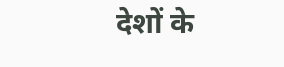देशों के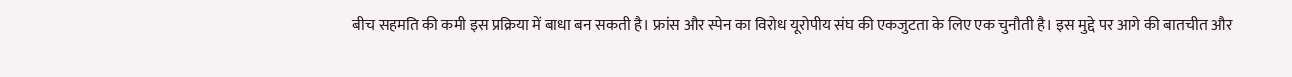बीच सहमति की कमी इस प्रक्रिया में बाधा बन सकती है। फ्रांस और स्पेन का विरोध यूरोपीय संघ की एकजुटता के लिए एक चुनौती है। इस मुद्दे पर आगे की बातचीत और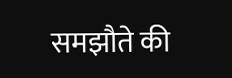समझौते की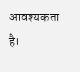आवश्यकता है।